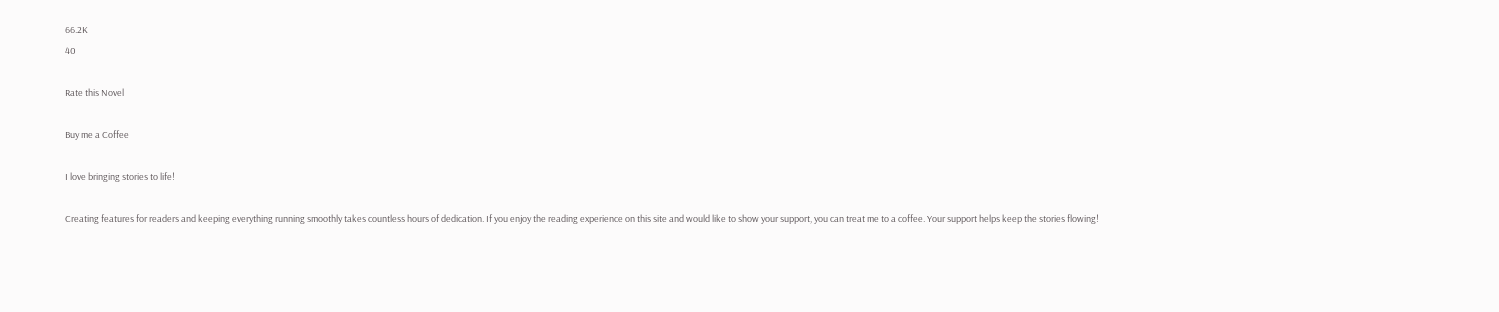66.2K
40

Rate this Novel

Buy me a Coffee

I love bringing stories to life!

Creating features for readers and keeping everything running smoothly takes countless hours of dedication. If you enjoy the reading experience on this site and would like to show your support, you can treat me to a coffee. Your support helps keep the stories flowing!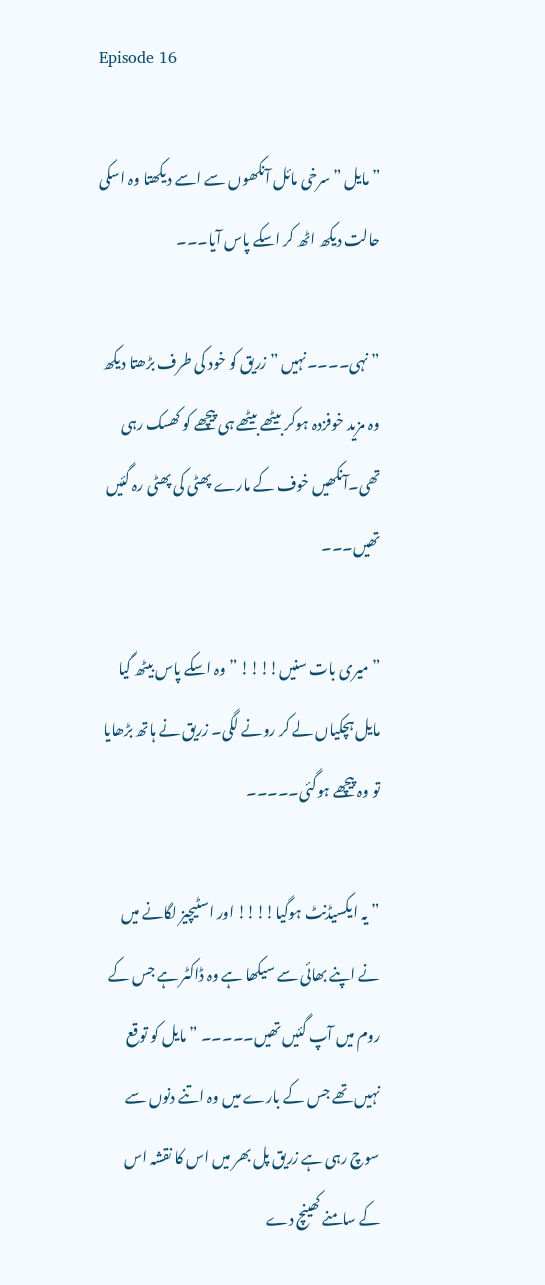Episode 16

” مایل ” سرخی مائل آنکھوں سے اسے دیکھتا وہ اسکی حالت دیکھ اٹھ کر اسکے پاس آیا۔۔۔

” نہی۔۔۔۔نہیں ” زریق کو خود کی طرف بڑھتا دیکھ وہ مزید خوفزدہ ہوکر بیٹھے بیٹھے ہی پیچھے کو کھسک رہی تھی۔آنکھیں خوف کے مارے پھٹی کی پھٹی رہ گئیں تھیں۔۔۔

” میری بات سنیں!!!! ” وہ اسکے پاس بیٹھ گیا مایل ہچکیاں لے کر رونے لگی۔ زریق نے ہاتھ بڑھایا تو وہ پیچھے ہوگئی۔۔۔۔۔

” یہ ایکسیڈنٹ ہوگیا!!!! اور اسٹیچیز لگانے میں نے اپنے بھائی سے سیکھا ہے وہ ڈاکٹر ہے جس کے روم میں آپ گئیں تھیں۔۔۔۔۔ ” مایل کو توقع نہیں تھے جس کے بارے میں وہ اتنے دنوں سے سوچ رہی ہے زریق پل بھر میں اس کا نقشہ اس کے سامنے کھینچ دے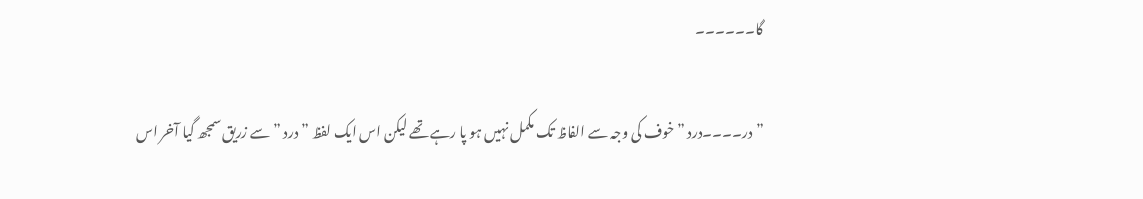گا۔۔۔۔۔۔

” در۔۔۔۔درد ” خوف کی وجہ سے الفاظ تک مکمل نہیں ہو پا رہے تھے لیکن اس ایک لفظ ” درد ” سے زریق سمجھ گیا آخر اس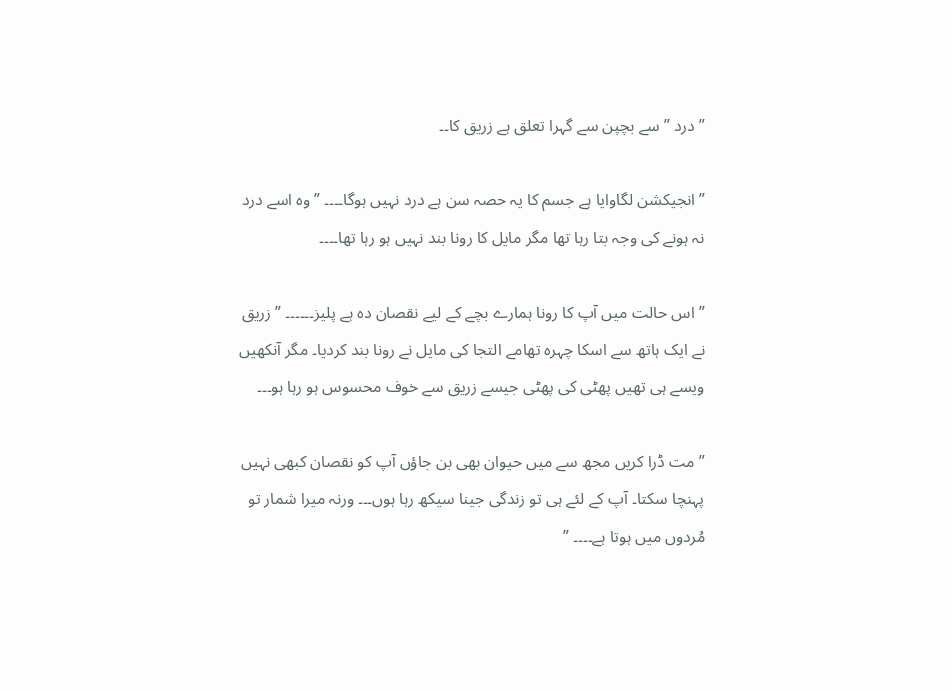” درد ” سے بچپن سے گہرا تعلق ہے زریق کا۔۔

” انجیکشن لگاوایا ہے جسم کا یہ حصہ سن ہے درد نہیں ہوگا۔۔۔۔ ” وہ اسے درد نہ ہونے کی وجہ بتا رہا تھا مگر مایل کا رونا بند نہیں ہو رہا تھا۔۔۔۔

” اس حالت میں آپ کا رونا ہمارے بچے کے لیے نقصان دہ ہے پلیز۔۔۔۔۔۔ ” زریق نے ایک ہاتھ سے اسکا چہرہ تھامے التجا کی مایل نے رونا بند کردیا۔ مگر آنکھیں ویسے ہی تھیں پھٹی کی پھٹی جیسے زریق سے خوف محسوس ہو رہا ہو۔۔۔

” مت ڈرا کریں مجھ سے میں حیوان بھی بن جاؤں آپ کو نقصان کبھی نہیں پہنچا سکتا۔ آپ کے لئے ہی تو زندگی جینا سیکھ رہا ہوں۔۔۔ ورنہ میرا شمار تو مُردوں میں ہوتا ہے۔۔۔۔ ”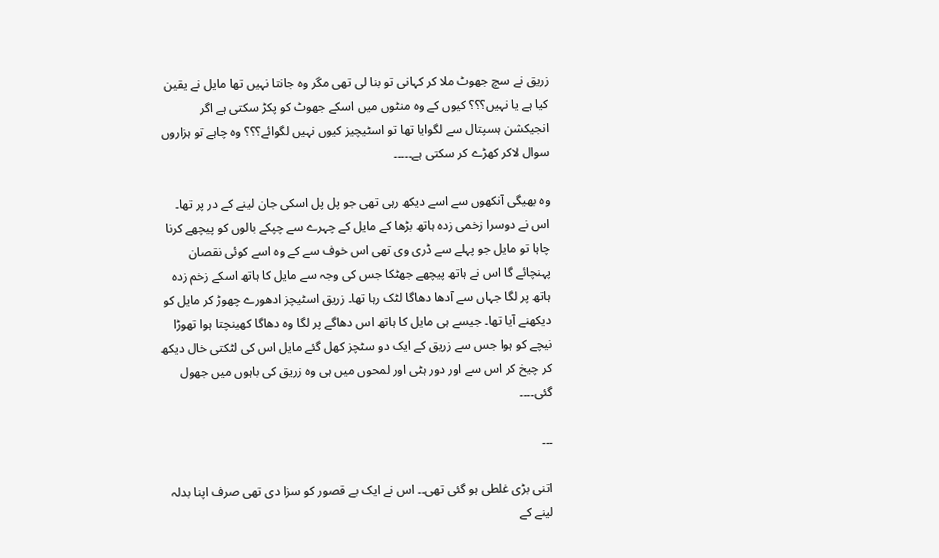زریق نے سچ جھوٹ ملا کر کہانی تو بنا لی تھی مگر وہ جانتا نہیں تھا مایل نے یقین کیا ہے یا نہیں؟؟؟ کیوں کے وہ منٹوں میں اسکے جھوٹ کو پکڑ سکتی ہے اگر انجیکشن ہسپتال سے لگوایا تھا تو اسٹیچیز کیوں نہیں لگوائے؟؟؟ وہ چاہے تو ہزاروں سوال لاکر کھڑے کر سکتی ہے۔۔۔۔۔

وہ بھیگی آنکھوں سے اسے دیکھ رہی تھی جو پل پل اسکی جان لینے کے در پر تھا۔ اس نے دوسرا زخمی زدہ ہاتھ بڑھا کے مایل کے چہرے سے چپکے بالوں کو پیچھے کرنا چاہا تو مایل جو پہلے سے ڈری وی تھی اس خوف سے کے وہ اسے کوئی نقصان پہنچائے گا اس نے ہاتھ پیچھے جھٹکا جس کی وجہ سے مایل کا ہاتھ اسکے زخم زدہ ہاتھ پر لگا جہاں سے آدھا دھاگا لٹک رہا تھا۔ زریق اسٹیچز ادھورے چھوڑ کر مایل کو دیکھنے آیا تھا۔ جیسے ہی مایل کا ہاتھ اس دھاگے پر لگا وہ دھاگا کھینچتا ہوا تھوڑا نیچے کو ہوا جس سے زریق کے ایک دو سٹچز کھل گئے مایل اس کی لٹکتی خال دیکھ کر چیخ کر اس سے اور دور ہٹی اور لمحوں میں ہی وہ زریق کی باہوں میں جھول گئی۔۔۔۔

۔۔۔

اتنی بڑی غلطی ہو گئی تھی۔۔ اس نے ایک بے قصور کو سزا دی تھی صرف اپنا بدلہ لینے کے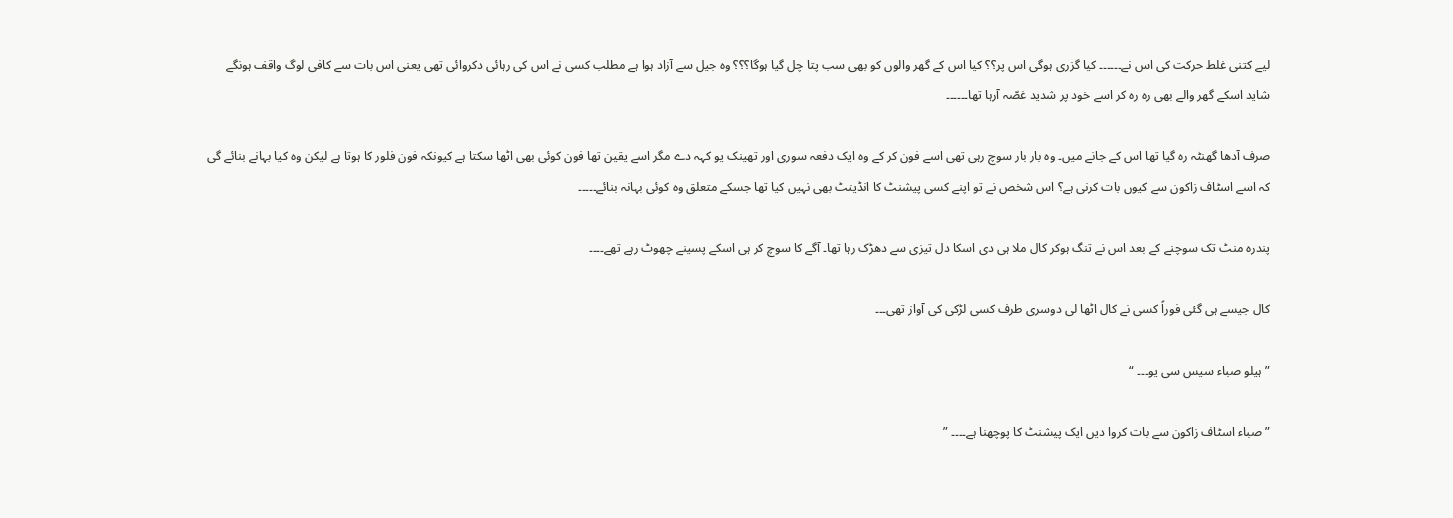لیے کتنی غلط حرکت کی اس نے۔۔۔۔۔۔ کیا گزری ہوگی اس پر؟؟ کیا اس کے گھر والوں کو بھی سب پتا چل گیا ہوگا؟؟؟ وہ جیل سے آزاد ہوا ہے مطلب کسی نے اس کی رہائی دکروائی تھی یعنی اس بات سے کافی لوگ واقف ہونگے شاید اسکے گھر والے بھی رہ رہ کر اسے خود پر شدید غصّہ آرہا تھا۔۔۔۔۔۔

صرف آدھا گھنٹہ رہ گیا تھا اس کے جانے میں۔ وہ بار بار سوچ رہی تھی اسے فون کر کے وہ ایک دفعہ سوری اور تھینک یو کہہ دے مگر اسے یقین تھا فون کوئی بھی اٹھا سکتا ہے کیونکہ فون فلور کا ہوتا ہے لیکن وہ کیا بہانے بنائے گی کہ اسے اسٹاف زاکون سے کیوں بات کرنی ہے؟ اس شخص نے تو اپنے کسی پیشنٹ کا انڈینٹ بھی نہیں کیا تھا جسکے متعلق وہ کوئی بہانہ بنائے۔۔۔۔۔

پندرہ منٹ تک سوچنے کے بعد اس نے تنگ ہوکر کال ملا ہی دی اسکا دل تیزی سے دھڑک رہا تھا۔ آگے کا سوچ کر ہی اسکے پسینے چھوٹ رہے تھے۔۔۔۔

کال جیسے ہی گئی فوراً کسی نے کال اٹھا لی دوسری طرف کسی لڑکی کی آواز تھی۔۔۔

” ہیلو صباء سیس سی یو۔۔۔ “

” صباء اسٹاف زاکون سے بات کروا دیں ایک پیشنٹ کا پوچھنا ہے۔۔۔۔ ”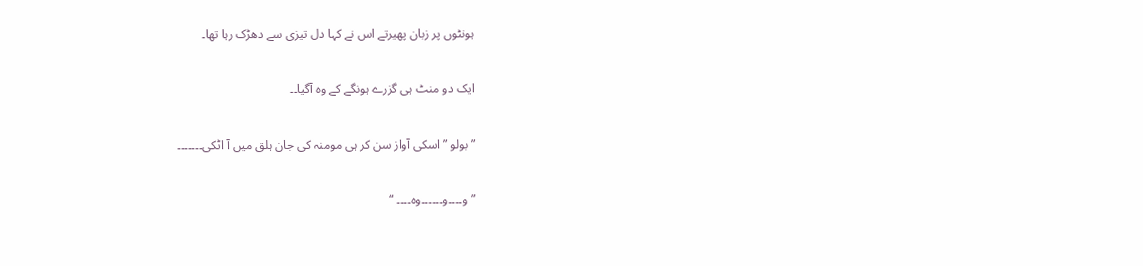ہونٹوں پر زبان پھیرتے اس نے کہا دل تیزی سے دھڑک رہا تھا۔

ایک دو منٹ ہی گزرے ہونگے کے وہ آگیا۔۔

” بولو ” اسکی آواز سن کر ہی مومنہ کی جان ہلق میں آ اٹکی۔۔۔۔۔۔۔

” و۔۔۔۔و۔۔۔۔۔۔وہ۔۔۔۔ “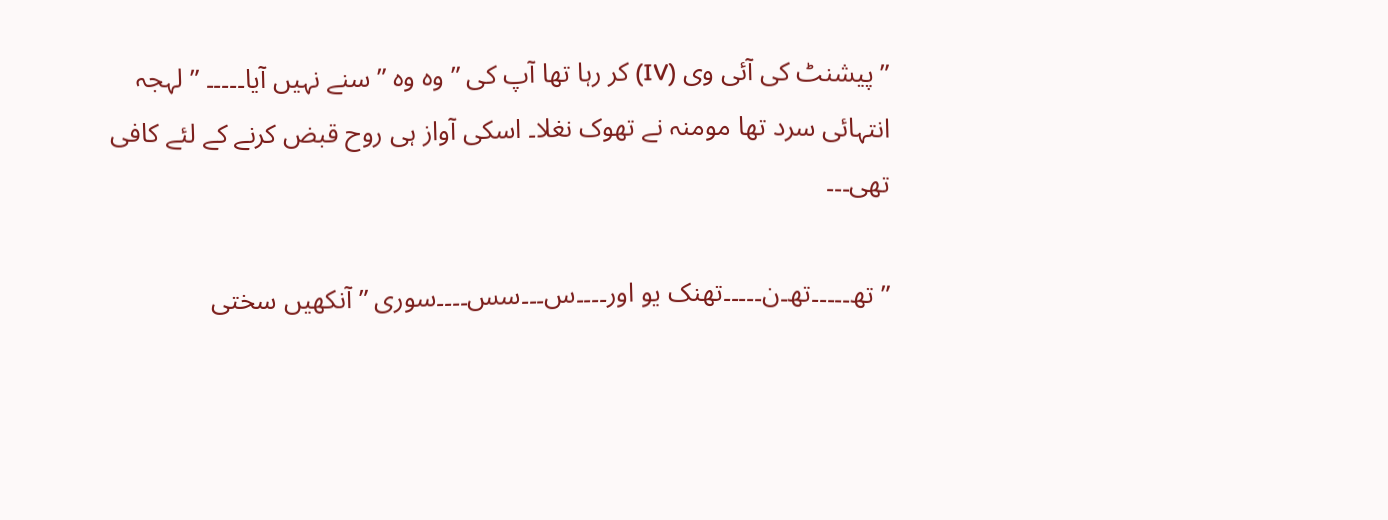” پیشنٹ کی آئی وی (IV) کر رہا تھا آپ کی ” وہ وہ ” سنے نہیں آیا۔۔۔۔۔ ” لہجہ انتہائی سرد تھا مومنہ نے تھوک نغلا۔ اسکی آواز ہی روح قبض کرنے کے لئے کافی تھی۔۔۔

” تھ۔۔۔۔۔تھ۔ن۔۔۔۔۔تھنک یو اور۔۔۔۔س۔۔۔سس۔۔۔۔سوری ” آنکھیں سختی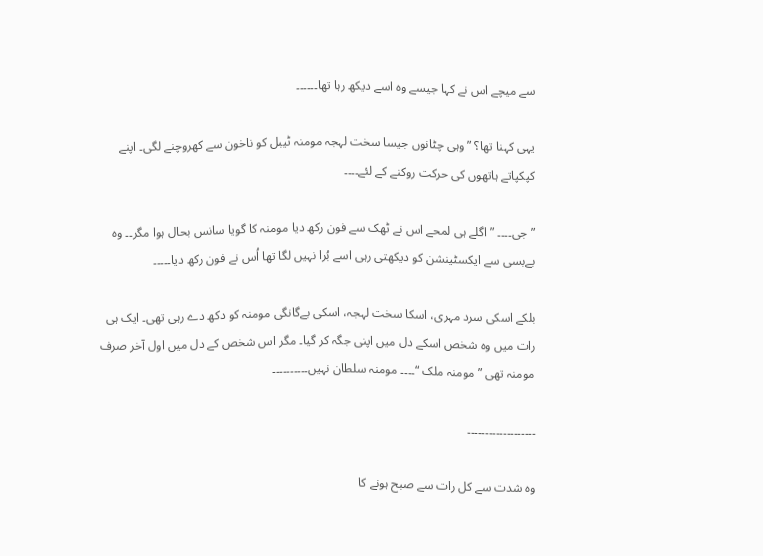سے میچے اس نے کہا جیسے وہ اسے دیکھ رہا تھا۔۔۔۔۔۔

یہی کہنا تھا؟ ” وہی چٹانوں جیسا سخت لہجہ مومنہ ٹیبل کو ناخون سے کھروچنے لگی۔ اپنے کپکپاتے ہاتھوں کی حرکت روکنے کے لئے۔۔۔۔

” جی۔۔۔۔ ” اگلے ہی لمحے اس نے ٹھک سے فون رکھ دیا مومنہ کا گویا سانس بحال ہوا مگر۔۔ وہ بےبسی سے ایکسٹینشن کو دیکھتی رہی اسے بُرا نہیں لگا تھا اُس نے فون رکھ دیا۔۔۔۔۔

بلکے اسکی سرد مہری، اسکا سخت لہجہ، اسکی بےگانگی مومنہ کو دکھ دے رہی تھی۔ ایک ہی رات میں وہ شخص اسکے دل میں اپنی جگہ کر گیا۔ مگر اس شخص کے دل میں اول آخر صرف مومنہ تھی ” مومنہ ملک “۔۔۔۔ مومنہ سلطان نہیں۔۔۔۔۔۔۔۔۔۔

۔۔۔۔۔۔۔۔۔۔۔۔۔۔۔۔۔۔۔

وہ شدت سے کل رات سے صبح ہونے کا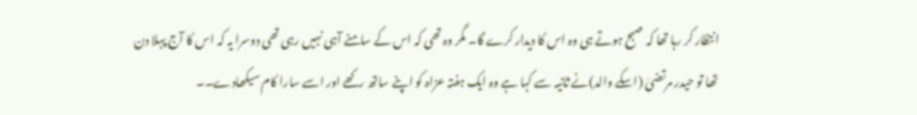انتظار کر رہا تھا کہ صبح ہوتے ہی وہ اس کا دیدار کرے گا۔ مگر وہ تھی کہ اس کے سامنے آہی نہیں رہی تھی دوسرا یہ کہ اس کا آج پہلا دن تھا تو حیدر مرتضیٰ (اسکے والد)نے ثانیہ سے کہا ہے وہ ایک ہفتہ عزاہ کو اپنے ساتھ رکھے اور اسے سارا کام سیکھادے۔۔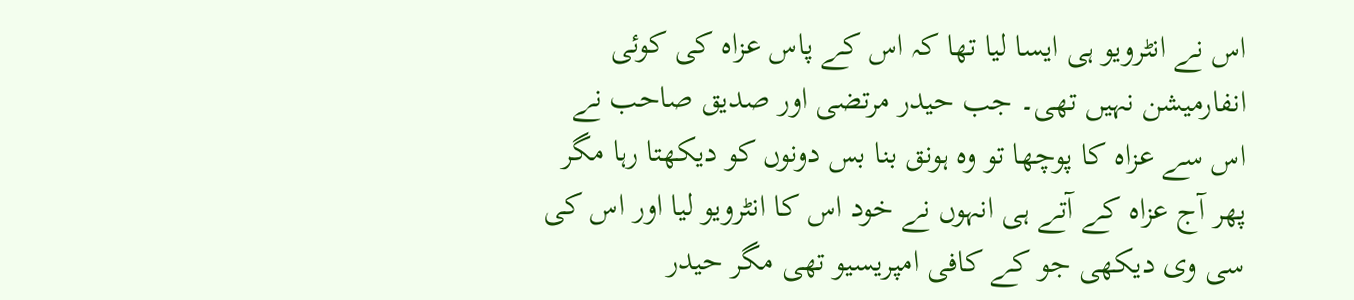اس نے انٹرویو ہی ایسا لیا تھا کہ اس کے پاس عزاہ کی کوئی انفارمیشن نہیں تھی۔ جب حیدر مرتضی اور صدیق صاحب نے اس سے عزاہ کا پوچھا تو وہ ہونق بنا بس دونوں کو دیکھتا رہا مگر پھر آج عزاہ کے آتے ہی انہوں نے خود اس کا انٹرویو لیا اور اس کی سی وی دیکھی جو کے کافی امپریسیو تھی مگر حیدر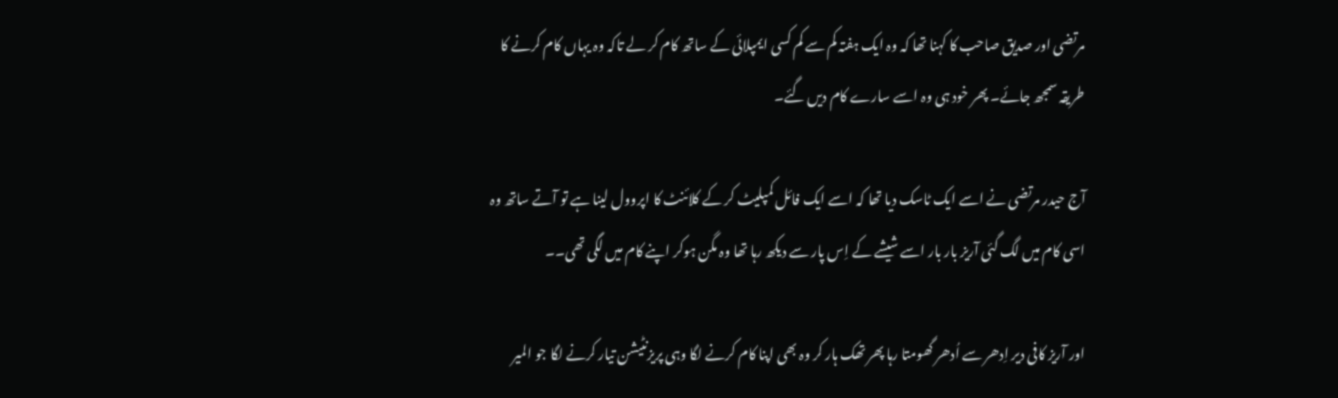مرتضی اور صدیق صاحب کا کہنا تھا کہ وہ ایک ہفتہ کم سے کم کسی ایمپلائی کے ساتھ کام کر لے تاکہ وہ یہاں کام کرنے کا طریقہ سمجھ جائے۔ پھر خود ہی وہ اسے سارے کام دیں گئے۔

آج حیدر مرتضی نے اسے ایک ٹاسک دیا تھا کہ اسے ایک فائل کمپلیٹ کر کے کلائنٹ کا اپروول لینا ہے تو آتے ساتھ وہ اسی کام میں لگ گئی آریز بار بار اسے شیشے کے اِس پار سے دیکھ رہا تھا وہ مگن ہوکر اپنے کام میں لگی تھی۔۔

اور آریز کافی دیر اِدھر سے اُدھر گھومتا رہا پھر تھک ہار کر وہ بھی اپنا کام کرنے لگا وہی پریزنٹیشن تیار کرنے لگا جو المیر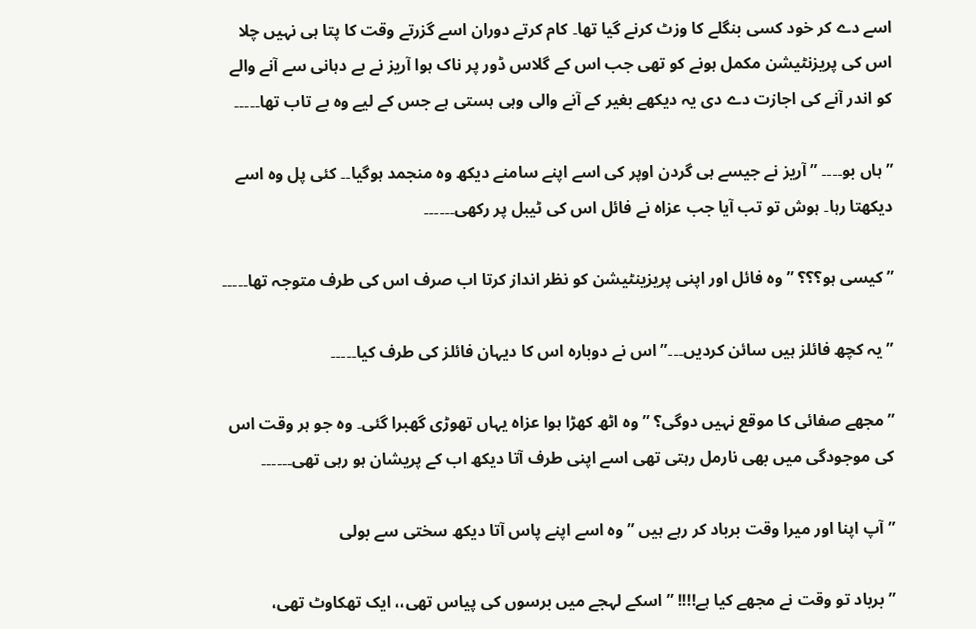اسے دے کر خود کسی بنگلے کا وزٹ کرنے گیا تھا۔ کام کرتے دوران اسے گزرتے وقت کا پتا ہی نہیں چلا اس کی پریزنٹیشن مکمل ہونے کو تھی جب اس کے گلاس ڈور پر ناک ہوا آریز نے بے دہانی سے آنے والے کو اندر آنے کی اجازت دے دی یہ دیکھے بغیر کے آنے والی وہی ہستی ہے جس کے لیے وہ بے تاب تھا۔۔۔۔۔

” ہاں بو۔۔۔۔ ” آریز نے جیسے ہی گردن اوپر کی اسے اپنے سامنے دیکھ وہ منجمد ہوگیا۔۔ کئی پل وہ اسے دیکھتا رہا۔ ہوش تو تب آیا جب عزاہ نے فائل اس کی ٹیبل پر رکھی۔۔۔۔۔۔

” کیسی ہو؟؟؟ ” وہ فائل اور اپنی پریزینٹیشن کو نظر انداز کرتا اب صرف اس کی طرف متوجہ تھا۔۔۔۔۔

” یہ کچھ فائلز ہیں سائن کردیں۔۔۔” اس نے دوبارہ اس کا دیہان فائلز کی طرف کیا۔۔۔۔۔

” مجھے صفائی کا موقع نہیں دوگی؟ ” وہ اٹھ کھڑا ہوا عزاہ یہاں تھوڑی گھبرا گئی۔ وہ جو ہر وقت اس کی موجودگی میں بھی نارمل رہتی تھی اسے اپنی طرف آتا دیکھ اب کے پریشان ہو رہی تھی۔۔۔۔۔۔

” آپ اپنا اور میرا وقت برباد کر رہے ہیں ” وہ اسے اپنے پاس آتا دیکھ سختی سے بولی

” برباد تو وقت نے مجھے کیا ہے!!!! ” اسکے لہجے میں برسوں کی پیاس تھی،، ایک تھکاوٹ تھی،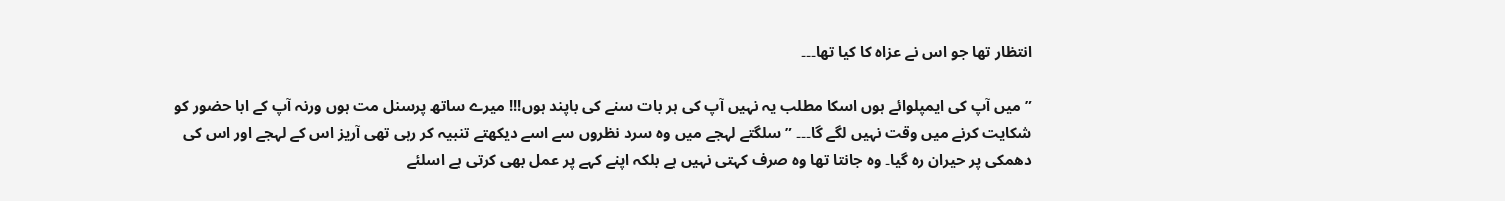انتظار تھا جو اس نے عزاہ کا کیا تھا۔۔۔

” میں آپ کی ایمپلوائے ہوں اسکا مطلب یہ نہیں آپ کی ہر بات سنے کی باپند ہوں!!! میرے ساتھ پرسنل مت ہوں ورنہ آپ کے ابا حضور کو شکایت کرنے میں وقت نہیں لگے گا۔۔۔ ” سلگتے لہجے میں وہ سرد نظروں سے اسے دیکھتے تنبیہ کر رہی تھی آریز اس کے لہجے اور اس کی دھمکی پر حیران رہ گیا۔ وہ جانتا تھا وہ صرف کہتی نہیں ہے بلکہ اپنے کہے پر عمل بھی کرتی ہے اسلئے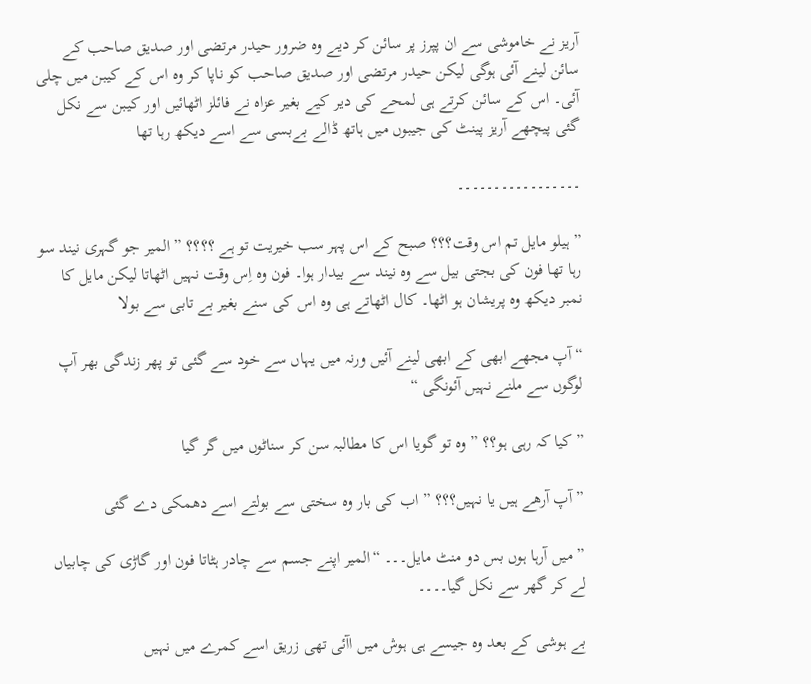آریز نے خاموشی سے ان پپرز پر سائن کر دیے وہ ضرور حیدر مرتضی اور صدیق صاحب کے سائن لینے آئی ہوگی لیکن حیدر مرتضی اور صدیق صاحب کو ناپا کر وہ اس کے کیبن میں چلی آئی۔ اس کے سائن کرتے ہی لمحے کی دیر کیے بغیر عزاہ نے فائلز اٹھائیں اور کیبن سے نکل گئی پیچھے آریز پینٹ کی جیبوں میں ہاتھ ڈالے بےبسی سے اسے دیکھ رہا تھا

۔۔۔۔۔۔۔۔۔۔۔۔۔۔۔۔۔

” ہیلو مایل تم اس وقت؟؟؟ صبح کے اس پہر سب خیریت تو ہے ؟؟؟؟ ” المیر جو گہری نیند سو رہا تھا فون کی بجتی بیل سے وہ نیند سے بیدار ہوا۔ فون وہ اِس وقت نہیں اٹھاتا لیکن مایل کا نمبر دیکھ وہ پریشان ہو اٹھا۔ کال اٹھاتے ہی وہ اس کی سنے بغیر بے تابی سے بولا

“آپ مجھے ابھی کے ابھی لینے آئیں ورنہ میں یہاں سے خود سے گئی تو پھر زندگی بھر آپ لوگوں سے ملنے نہیں آئونگی “

” کیا کہ رہی ہو؟؟ ” وہ تو گویا اس کا مطالبہ سن کر سناٹوں میں گر گیا

” آپ آرھے ہیں یا نہیں؟؟؟ ” اب کی بار وہ سختی سے بولتے اسے دھمکی دے گئی

” میں آرہا ہوں بس دو منٹ مایل۔۔۔ “المیر اپنے جسم سے چادر ہٹاتا فون اور گاڑی کی چابیاں لے کر گھر سے نکل گیا۔۔۔۔

بے ہوشی کے بعد وہ جیسے ہی ہوش میں اآئی تھی زریق اسے کمرے میں نہیں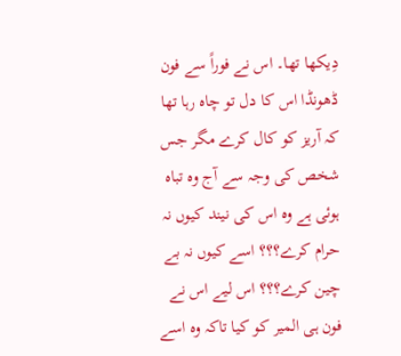دِیکھا تھا۔ اس نے فوراً سے فون ڈھونڈا اس کا دل تو چاہ رہا تھا کہ آریز کو کال کرے مگر جس شخص کی وجہ سے آج وہ تباہ ہوئی ہے وہ اس کی نیند کیوں نہ حرام کرے؟؟؟ اسے کیوں نہ بے چین کرے؟؟؟ اس لیے اس نے فون ہی المیر کو کیا تاکہ وہ اسے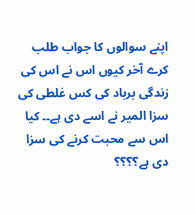اپنے سوالوں کا جواب طلب کرے آخر کیوں اس نے اس کی زندگی برباد کی کس غلطی کی سزا المیر نے اسے دی ہے۔۔ کیا اس سے محبت کرنے کی سزا دی ہے؟؟؟؟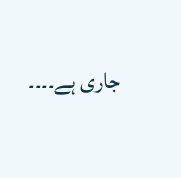جاری ہے۔۔۔۔